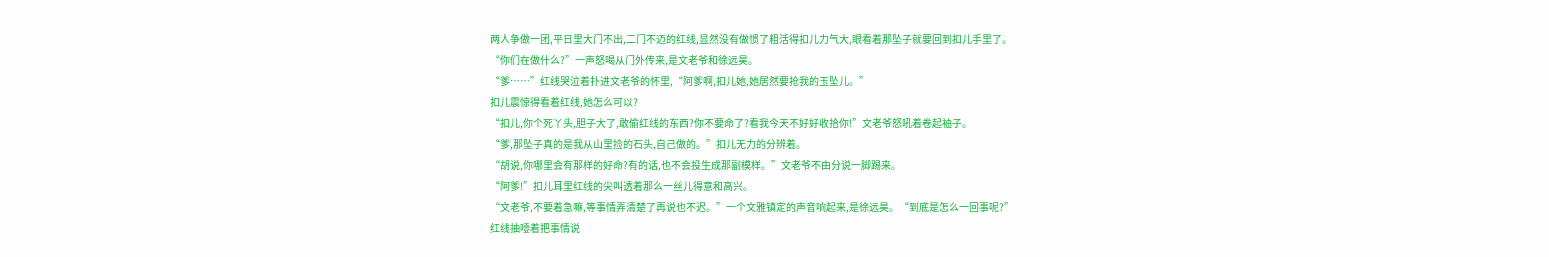两人争做一团,平日里大门不出,二门不迈的红线,显然没有做惯了粗活得扣儿力气大,眼看着那坠子就要回到扣儿手里了。
“你们在做什么?”一声怒喝从门外传来,是文老爷和徐远昊。
“爹……”红线哭泣着扑进文老爷的怀里,“阿爹啊,扣儿她,她居然要抢我的玉坠儿。”
扣儿震惊得看着红线,她怎么可以?
“扣儿,你个死丫头,胆子大了,敢偷红线的东西?你不要命了?看我今天不好好收拾你!”文老爷怒吼着卷起袖子。
“爹,那坠子真的是我从山里捡的石头,自己做的。”扣儿无力的分辨着。
“胡说,你哪里会有那样的好命?有的话,也不会投生成那副模样。”文老爷不由分说一脚踢来。
“阿爹!”扣儿耳里红线的尖叫透着那么一丝儿得意和高兴。
“文老爷,不要着急嘛,等事情弄清楚了再说也不迟。”一个文雅镇定的声音响起来,是徐远昊。“到底是怎么一回事呢?”
红线抽噎着把事情说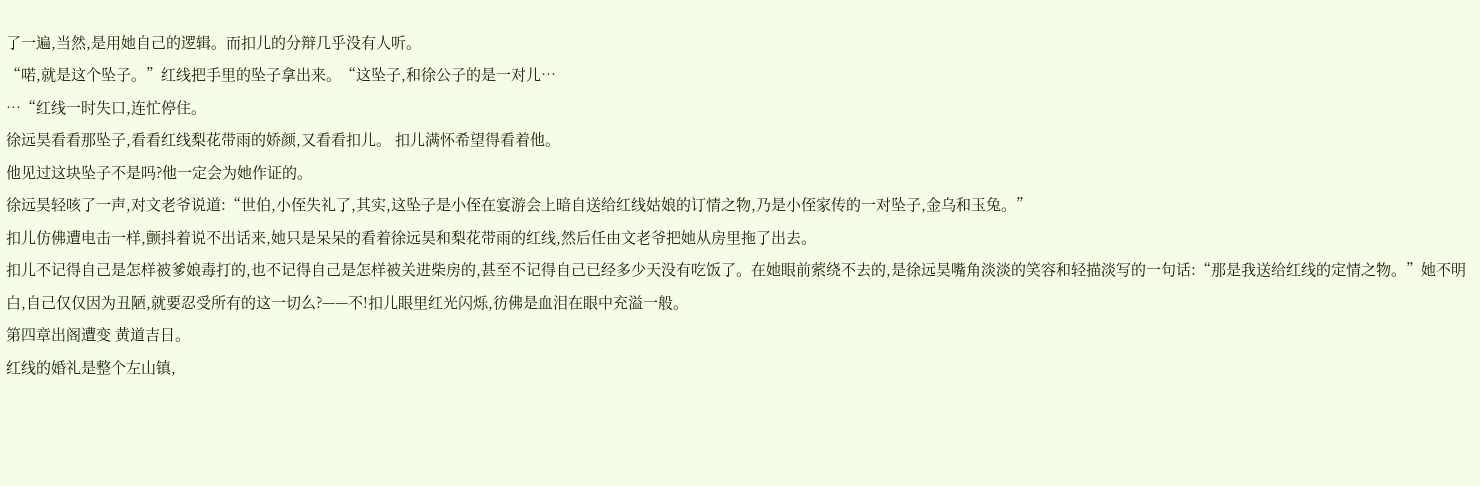了一遍,当然,是用她自己的逻辑。而扣儿的分辩几乎没有人听。
“喏,就是这个坠子。”红线把手里的坠子拿出来。“这坠子,和徐公子的是一对儿…
…“红线一时失口,连忙停住。
徐远昊看看那坠子,看看红线梨花带雨的娇颜,又看看扣儿。 扣儿满怀希望得看着他。
他见过这块坠子不是吗?他一定会为她作证的。
徐远昊轻咳了一声,对文老爷说道:“世伯,小侄失礼了,其实,这坠子是小侄在宴游会上暗自送给红线姑娘的订情之物,乃是小侄家传的一对坠子,金乌和玉兔。”
扣儿仿佛遭电击一样,颤抖着说不出话来,她只是呆呆的看着徐远昊和梨花带雨的红线,然后任由文老爷把她从房里拖了出去。
扣儿不记得自己是怎样被爹娘毒打的,也不记得自己是怎样被关进柴房的,甚至不记得自己已经多少天没有吃饭了。在她眼前萦绕不去的,是徐远昊嘴角淡淡的笑容和轻描淡写的一句话:“那是我送给红线的定情之物。”她不明白,自己仅仅因为丑陋,就要忍受所有的这一切么?——不!扣儿眼里红光闪烁,彷佛是血泪在眼中充溢一般。
第四章出阁遭变 黄道吉日。
红线的婚礼是整个左山镇,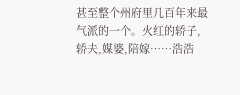甚至整个州府里几百年来最气派的一个。火红的轿子,轿夫,媒婆,陪嫁……浩浩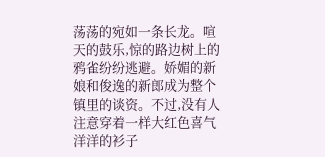荡荡的宛如一条长龙。喧天的鼓乐,惊的路边树上的鸦雀纷纷逃避。娇媚的新娘和俊逸的新郎成为整个镇里的谈资。不过,没有人注意穿着一样大红色喜气洋洋的衫子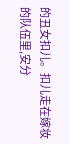的丑女扣儿。扣儿走在嫁妆的队伍里,安分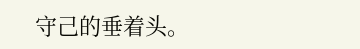守己的垂着头。